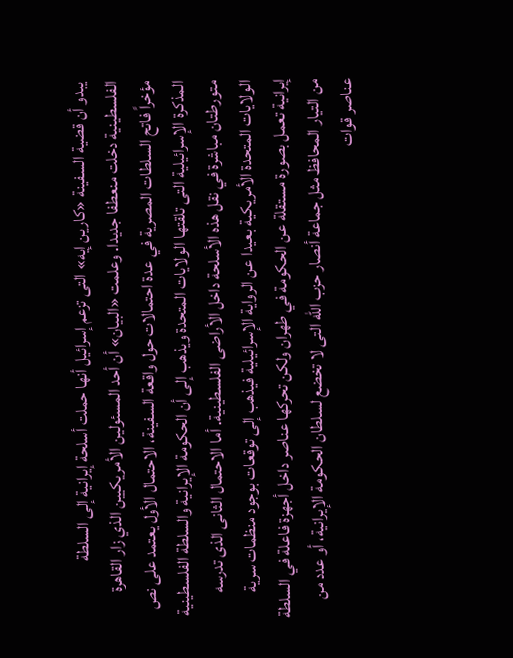يبدو أن قضية السفينة «كارين إيه» التى تزعم إسرائيل أنها حملت أسلحة إيرانية إلى السلطة الفلسطينية دخلت منعطفا جديدا. وعلمت «البيان» أن أحد المسئولين الأمريكيين الذي زار القاهرة مؤخراً فاتح السلطات المصرية في عدة احتمالات حول واقعة السفينة، الاحتمال الأول يعتمد على نص المذكرة الإسرائيلية التى تلقتها الولايات المتحدة ويذهب إلى أن الحكومة الإيرانية والسلطة الفلسطينية متورطتان مباشرة في نقل هذه الأسلحة داخل الأراضى الفلسطينية. أما الاحتمال الثانى الذى تدرسه الولايات المتحدة الأمريكية بعيدا عن الرواية الإسرائيلية فيذهب إلى توقعات بوجود منظمات سرية إيرانية تعمل بصورة مستقلة عن الحكومة في طهران ولكن تحركها عناصر داخل أجهزة فاعلة في السلطة من التيار المحافظ مثل جماعة أنصار حزب الله التى لا تخضع لسلطان الحكومة الإيرانية، أو عدد من عناصر قوات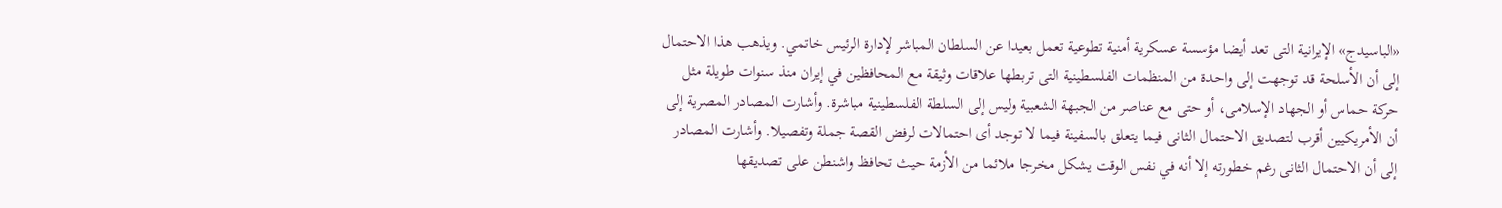«الباسيدج» الإيرانية التى تعد أيضا مؤسسة عسكرية أمنية تطوعية تعمل بعيدا عن السلطان المباشر لإدارة الرئيس خاتمي. ويذهب هذا الاحتمال إلى أن الأسلحة قد توجهت إلى واحدة من المنظمات الفلسطينية التى تربطها علاقات وثيقة مع المحافظين في إيران منذ سنوات طويلة مثل حركة حماس أو الجهاد الإسلامى، أو حتى مع عناصر من الجبهة الشعبية وليس إلى السلطة الفلسطينية مباشرة. وأشارت المصادر المصرية إلى أن الأمريكيين أقرب لتصديق الاحتمال الثانى فيما يتعلق بالسفينة فيما لا توجد أى احتمالات لرفض القصة جملة وتفصيلا. وأشارت المصادر إلى أن الاحتمال الثانى رغم خطورته إلا أنه في نفس الوقت يشكل مخرجا ملائما من الأزمة حيث تحافظ واشنطن على تصديقها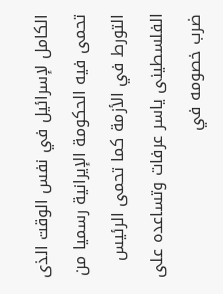الكامل لإسرائيل في نفس الوقت الذى تحمى فيه الحكومة الإيرانية رسميا من التورط في الأزمة كما تحمى الرئيس الفلسطينى ياسر عرفات وتساعده على ضرب خصومه في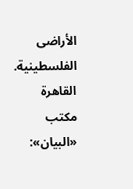الأراضى الفلسطينية. القاهرة مكتب «البيان»: